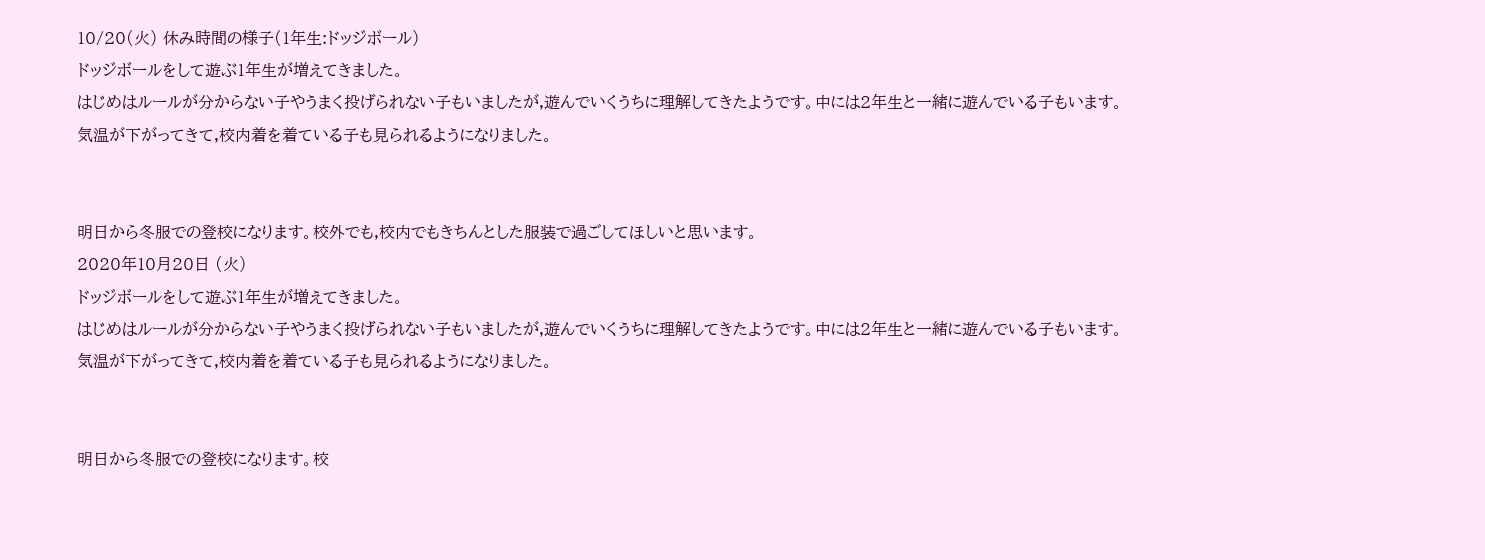10/20(火) 休み時間の様子(1年生:ドッジボール)
ドッジボールをして遊ぶ1年生が増えてきました。
はじめはルールが分からない子やうまく投げられない子もいましたが,遊んでいくうちに理解してきたようです。中には2年生と一緒に遊んでいる子もいます。
気温が下がってきて,校内着を着ている子も見られるようになりました。


明日から冬服での登校になります。校外でも,校内でもきちんとした服装で過ごしてほしいと思います。
2020年10月20日 (火)
ドッジボールをして遊ぶ1年生が増えてきました。
はじめはルールが分からない子やうまく投げられない子もいましたが,遊んでいくうちに理解してきたようです。中には2年生と一緒に遊んでいる子もいます。
気温が下がってきて,校内着を着ている子も見られるようになりました。


明日から冬服での登校になります。校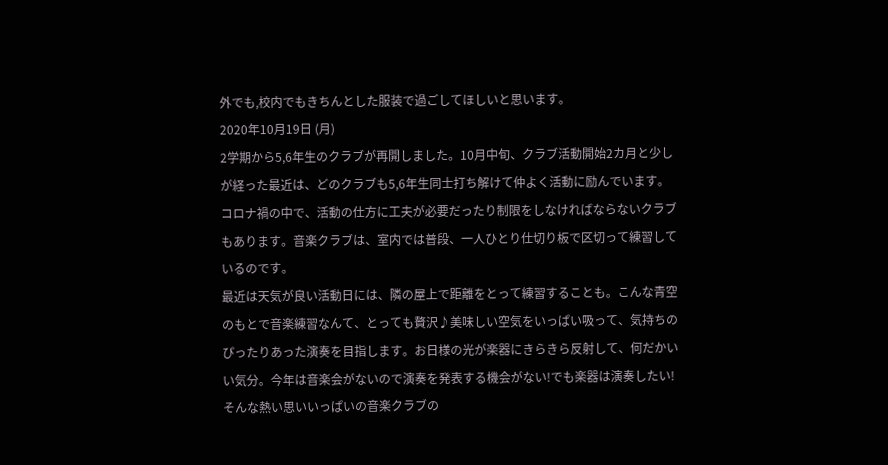外でも,校内でもきちんとした服装で過ごしてほしいと思います。
2020年10月19日 (月)
2学期から5,6年生のクラブが再開しました。10月中旬、クラブ活動開始2カ月と少しが経った最近は、どのクラブも5,6年生同士打ち解けて仲よく活動に励んでいます。
コロナ禍の中で、活動の仕方に工夫が必要だったり制限をしなければならないクラブもあります。音楽クラブは、室内では普段、一人ひとり仕切り板で区切って練習しているのです。
最近は天気が良い活動日には、隣の屋上で距離をとって練習することも。こんな青空のもとで音楽練習なんて、とっても贅沢♪美味しい空気をいっぱい吸って、気持ちのぴったりあった演奏を目指します。お日様の光が楽器にきらきら反射して、何だかいい気分。今年は音楽会がないので演奏を発表する機会がない!でも楽器は演奏したい!そんな熱い思いいっぱいの音楽クラブの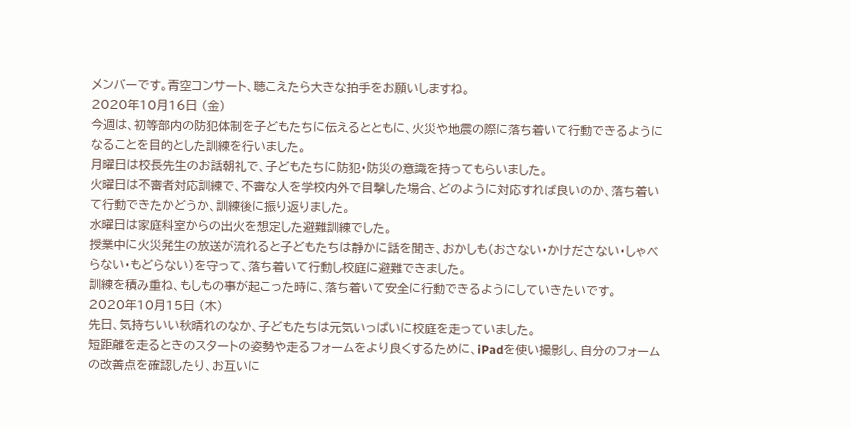メンバーです。青空コンサート、聴こえたら大きな拍手をお願いしますね。
2020年10月16日 (金)
今週は、初等部内の防犯体制を子どもたちに伝えるとともに、火災や地震の際に落ち着いて行動できるようになることを目的とした訓練を行いました。
月曜日は校長先生のお話朝礼で、子どもたちに防犯・防災の意識を持ってもらいました。
火曜日は不審者対応訓練で、不審な人を学校内外で目撃した場合、どのように対応すれば良いのか、落ち着いて行動できたかどうか、訓練後に振り返りました。
水曜日は家庭科室からの出火を想定した避難訓練でした。
授業中に火災発生の放送が流れると子どもたちは静かに話を聞き、おかしも(おさない・かけださない・しゃべらない・もどらない)を守って、落ち着いて行動し校庭に避難できました。
訓練を積み重ね、もしもの事が起こった時に、落ち着いて安全に行動できるようにしていきたいです。
2020年10月15日 (木)
先日、気持ちいい秋晴れのなか、子どもたちは元気いっぱいに校庭を走っていました。
短距離を走るときのスタートの姿勢や走るフォームをより良くするために、iPadを使い撮影し、自分のフォームの改善点を確認したり、お互いに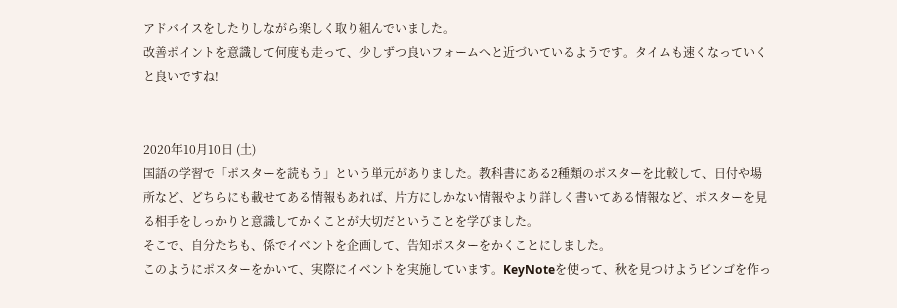アドバイスをしたりしながら楽しく取り組んでいました。
改善ポイントを意識して何度も走って、少しずつ良いフォームへと近づいているようです。タイムも速くなっていくと良いですね!


2020年10月10日 (土)
国語の学習で「ポスターを読もう」という単元がありました。教科書にある2種類のポスターを比較して、日付や場所など、どちらにも載せてある情報もあれば、片方にしかない情報やより詳しく書いてある情報など、ポスターを見る相手をしっかりと意識してかくことが大切だということを学びました。
そこで、自分たちも、係でイベントを企画して、告知ポスターをかくことにしました。
このようにポスターをかいて、実際にイベントを実施しています。KeyNoteを使って、秋を見つけようビンゴを作っ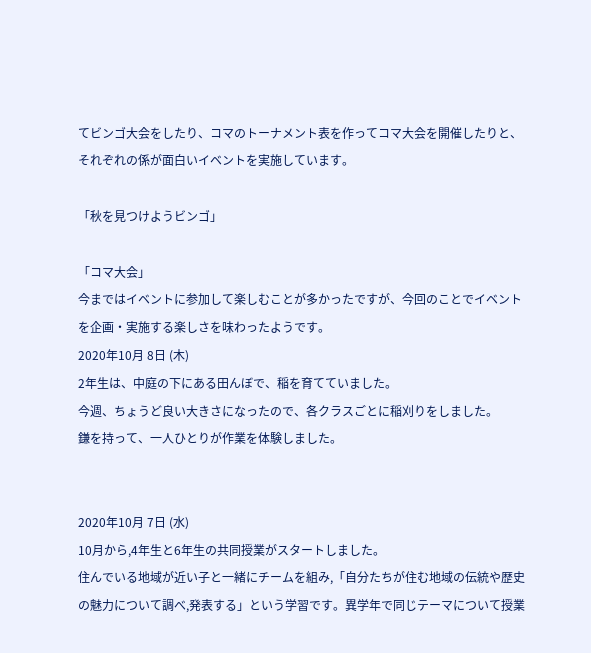てビンゴ大会をしたり、コマのトーナメント表を作ってコマ大会を開催したりと、それぞれの係が面白いイベントを実施しています。

「秋を見つけようビンゴ」

「コマ大会」
今まではイベントに参加して楽しむことが多かったですが、今回のことでイベントを企画・実施する楽しさを味わったようです。
2020年10月 8日 (木)
2年生は、中庭の下にある田んぼで、稲を育てていました。
今週、ちょうど良い大きさになったので、各クラスごとに稲刈りをしました。
鎌を持って、一人ひとりが作業を体験しました。


2020年10月 7日 (水)
10月から,4年生と6年生の共同授業がスタートしました。
住んでいる地域が近い子と一緒にチームを組み,「自分たちが住む地域の伝統や歴史の魅力について調べ,発表する」という学習です。異学年で同じテーマについて授業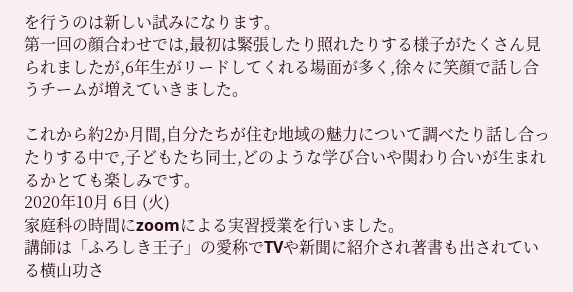を行うのは新しい試みになります。
第一回の顔合わせでは,最初は緊張したり照れたりする様子がたくさん見られましたが,6年生がリードしてくれる場面が多く,徐々に笑顔で話し合うチームが増えていきました。

これから約2か月間,自分たちが住む地域の魅力について調べたり話し合ったりする中で,子どもたち同士,どのような学び合いや関わり合いが生まれるかとても楽しみです。
2020年10月 6日 (火)
家庭科の時間にzoomによる実習授業を行いました。
講師は「ふろしき王子」の愛称でTVや新聞に紹介され著書も出されている横山功さ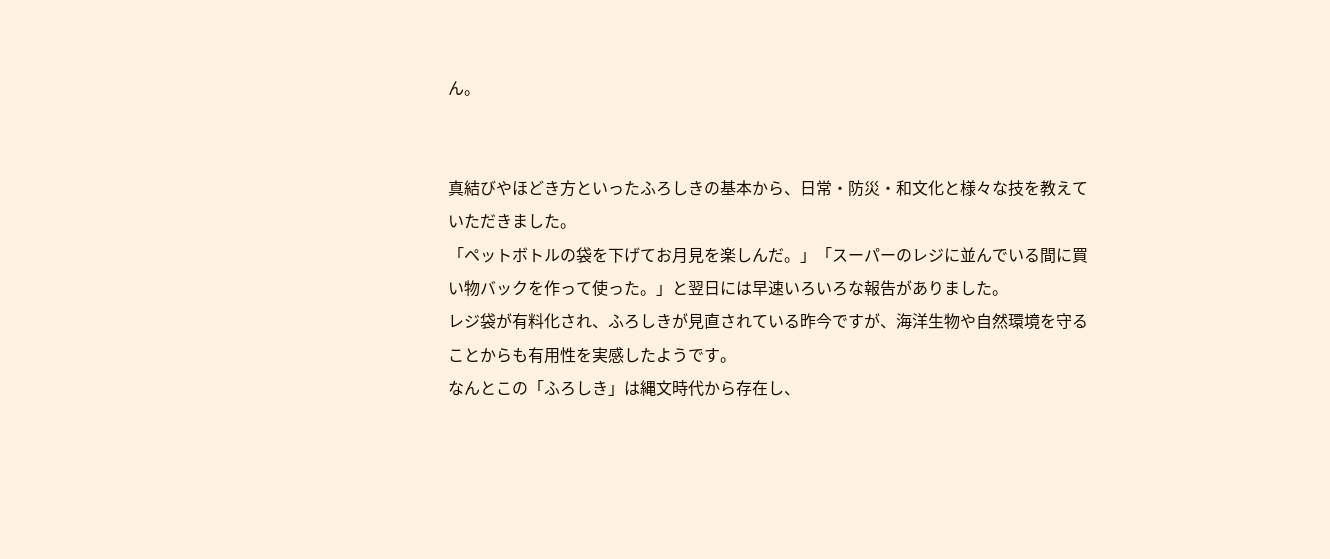ん。


真結びやほどき方といったふろしきの基本から、日常・防災・和文化と様々な技を教えていただきました。
「ペットボトルの袋を下げてお月見を楽しんだ。」「スーパーのレジに並んでいる間に買い物バックを作って使った。」と翌日には早速いろいろな報告がありました。
レジ袋が有料化され、ふろしきが見直されている昨今ですが、海洋生物や自然環境を守ることからも有用性を実感したようです。
なんとこの「ふろしき」は縄文時代から存在し、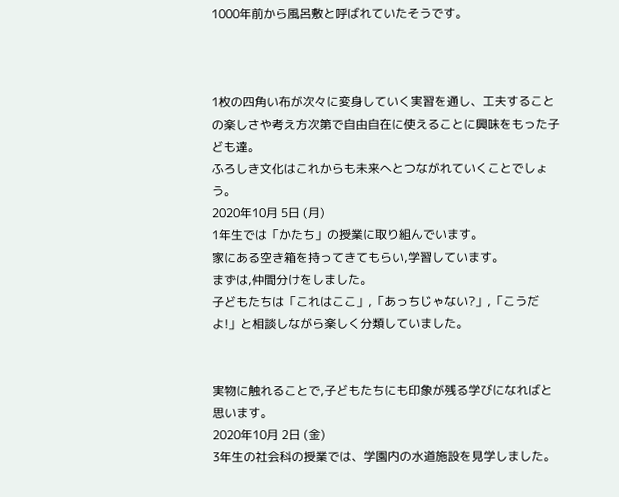1000年前から風呂敷と呼ばれていたそうです。



1枚の四角い布が次々に変身していく実習を通し、工夫することの楽しさや考え方次第で自由自在に使えることに興味をもった子ども達。
ふろしき文化はこれからも未来へとつながれていくことでしょう。
2020年10月 5日 (月)
1年生では「かたち」の授業に取り組んでいます。
家にある空き箱を持ってきてもらい,学習しています。
まずは,仲間分けをしました。
子どもたちは「これはここ」,「あっちじゃない?」,「こうだよ!」と相談しながら楽しく分類していました。


実物に触れることで,子どもたちにも印象が残る学びになればと思います。
2020年10月 2日 (金)
3年生の社会科の授業では、学園内の水道施設を見学しました。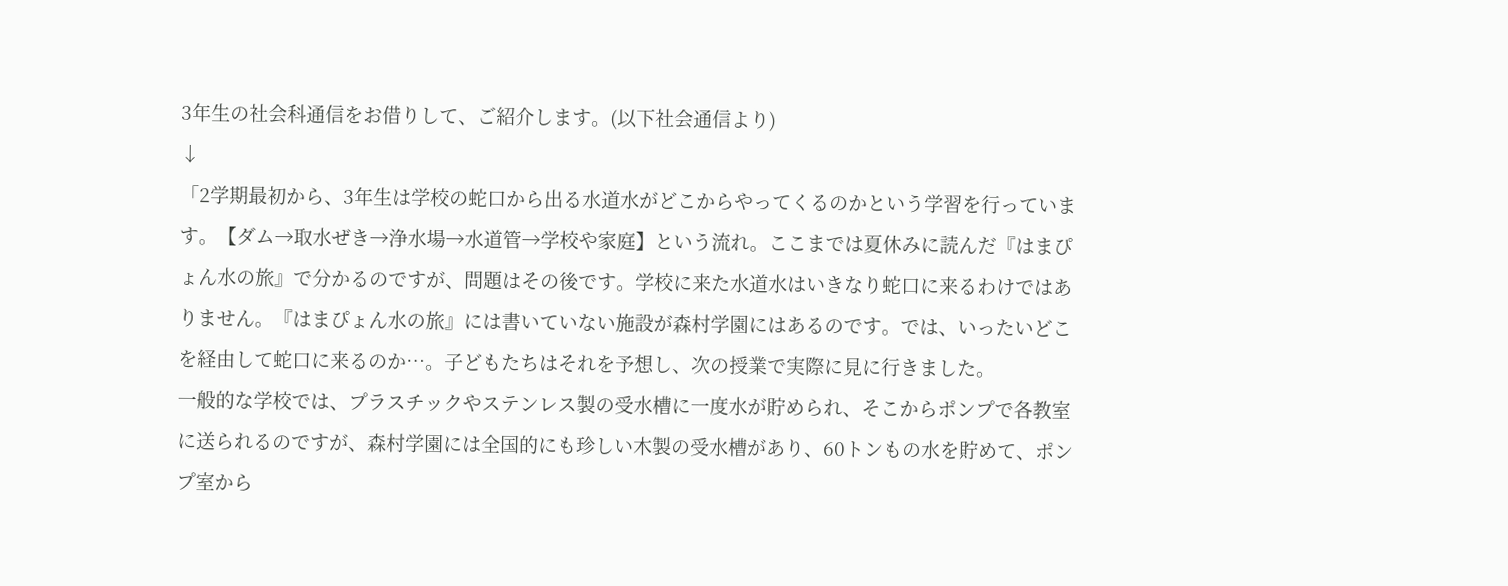3年生の社会科通信をお借りして、ご紹介します。(以下社会通信より)
↓
「2学期最初から、3年生は学校の蛇口から出る水道水がどこからやってくるのかという学習を行っています。【ダム→取水ぜき→浄水場→水道管→学校や家庭】という流れ。ここまでは夏休みに読んだ『はまぴょん水の旅』で分かるのですが、問題はその後です。学校に来た水道水はいきなり蛇口に来るわけではありません。『はまぴょん水の旅』には書いていない施設が森村学園にはあるのです。では、いったいどこを経由して蛇口に来るのか…。子どもたちはそれを予想し、次の授業で実際に見に行きました。
一般的な学校では、プラスチックやステンレス製の受水槽に一度水が貯められ、そこからポンプで各教室に送られるのですが、森村学園には全国的にも珍しい木製の受水槽があり、60トンもの水を貯めて、ポンプ室から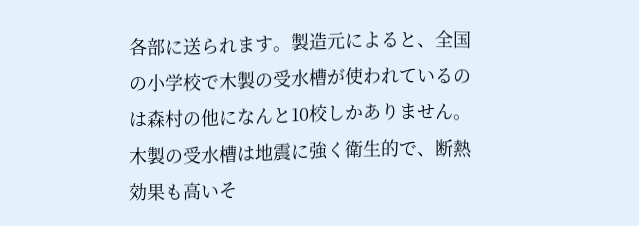各部に送られます。製造元によると、全国の小学校で木製の受水槽が使われているのは森村の他になんと10校しかありません。木製の受水槽は地震に強く衛生的で、断熱効果も高いそ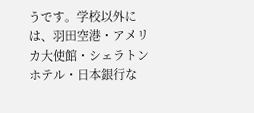うです。学校以外には、羽田空港・アメリカ大使館・シェラトンホテル・日本銀行な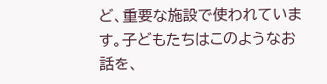ど、重要な施設で使われています。子どもたちはこのようなお話を、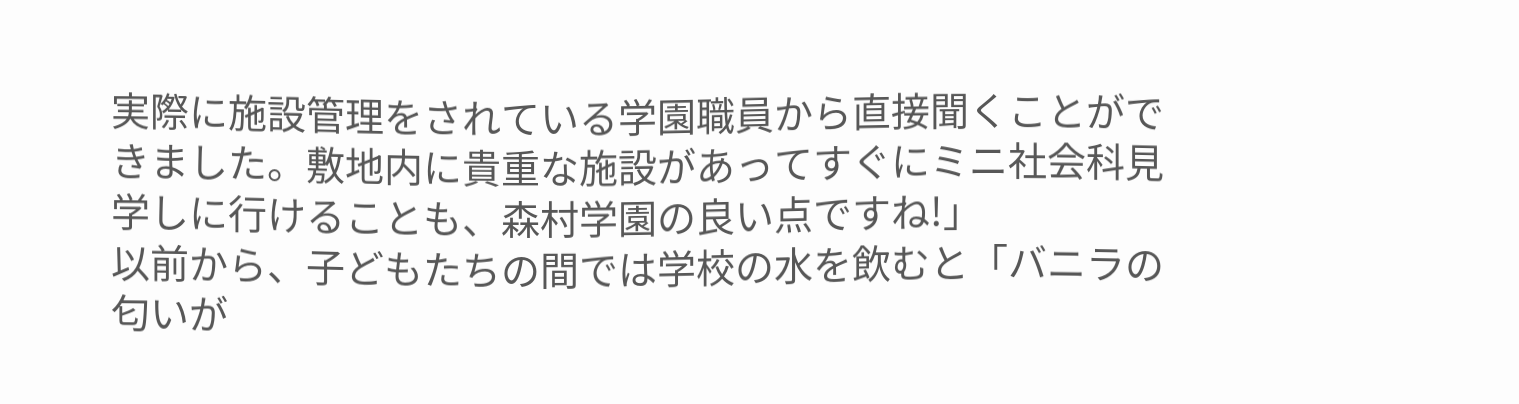実際に施設管理をされている学園職員から直接聞くことができました。敷地内に貴重な施設があってすぐにミニ社会科見学しに行けることも、森村学園の良い点ですね!」
以前から、子どもたちの間では学校の水を飲むと「バニラの匂いが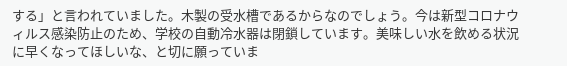する」と言われていました。木製の受水槽であるからなのでしょう。今は新型コロナウィルス感染防止のため、学校の自動冷水器は閉鎖しています。美味しい水を飲める状況に早くなってほしいな、と切に願っていま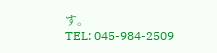す。
TEL: 045-984-2509